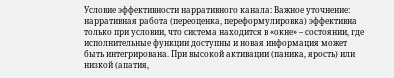Условие эффективности нарративного канала: Важное уточнение: нарративная работа (переоценка, переформулировка) эффективна только при условии, что система находится в «окне» – состоянии, где исполнительные функции доступны и новая информация может быть интегрирована. При высокой активации (паника, ярость) или низкой (апатия,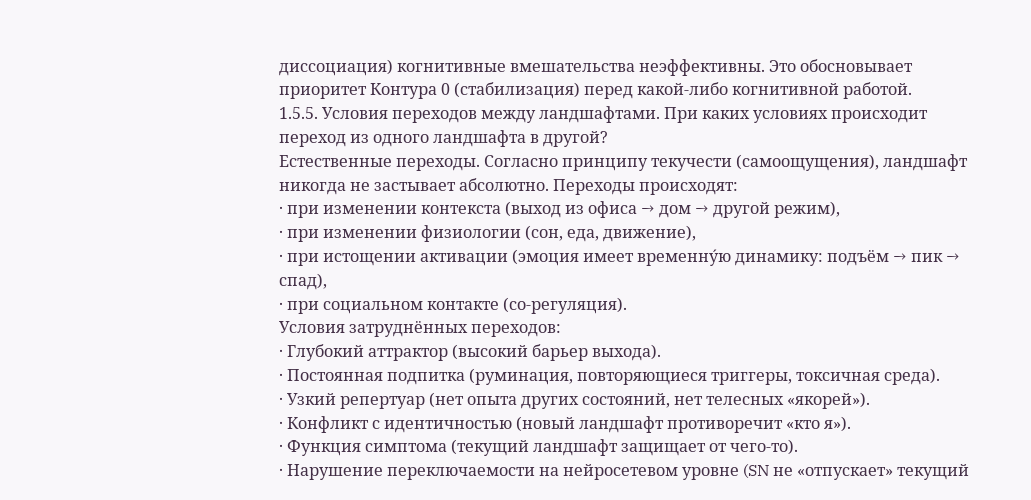диссоциация) когнитивные вмешательства неэффективны. Это обосновывает приоритет Контура 0 (стабилизация) перед какой-либо когнитивной работой.
1.5.5. Условия переходов между ландшафтами. При каких условиях происходит переход из одного ландшафта в другой?
Естественные переходы. Согласно принципу текучести (самоощущения), ландшафт никогда не застывает абсолютно. Переходы происходят:
· при изменении контекста (выход из офиса → дом → другой режим),
· при изменении физиологии (сон, еда, движение),
· при истощении активации (эмоция имеет временну́ю динамику: подъём → пик → спад),
· при социальном контакте (со-регуляция).
Условия затруднённых переходов:
· Глубокий аттрактор (высокий барьер выхода).
· Постоянная подпитка (руминация, повторяющиеся триггеры, токсичная среда).
· Узкий репертуар (нет опыта других состояний, нет телесных «якорей»).
· Конфликт с идентичностью (новый ландшафт противоречит «кто я»).
· Функция симптома (текущий ландшафт защищает от чего-то).
· Нарушение переключаемости на нейросетевом уровне (SN не «отпускает» текущий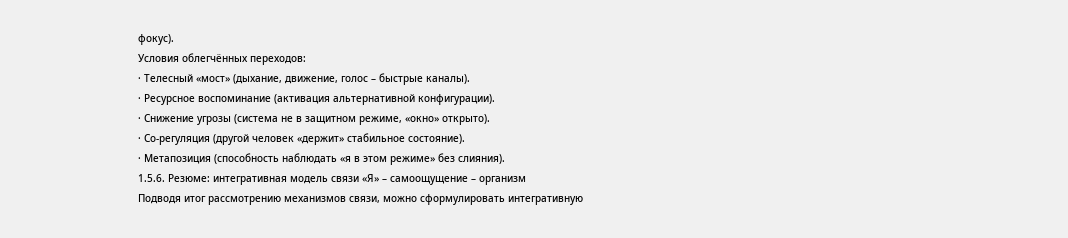фокус).
Условия облегчённых переходов:
· Телесный «мост» (дыхание, движение, голос – быстрые каналы).
· Ресурсное воспоминание (активация альтернативной конфигурации).
· Снижение угрозы (система не в защитном режиме, «окно» открыто).
· Со-регуляция (другой человек «держит» стабильное состояние).
· Метапозиция (способность наблюдать «я в этом режиме» без слияния).
1.5.6. Резюме: интегративная модель связи «Я» – самоощущение – организм
Подводя итог рассмотрению механизмов связи, можно сформулировать интегративную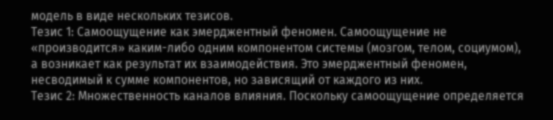модель в виде нескольких тезисов.
Тезис 1: Самоощущение как эмерджентный феномен. Самоощущение не «производится» каким-либо одним компонентом системы (мозгом, телом, социумом), а возникает как результат их взаимодействия. Это эмерджентный феномен, несводимый к сумме компонентов, но зависящий от каждого из них.
Тезис 2: Множественность каналов влияния. Поскольку самоощущение определяется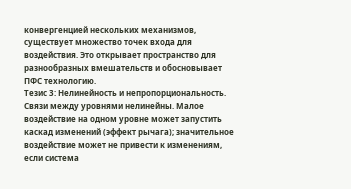конвергенцией нескольких механизмов, существует множество точек входа для воздействия. Это открывает пространство для разнообразных вмешательств и обосновывает ПФС технологию.
Тезис 3: Нелинейность и непропорциональность. Связи между уровнями нелинейны. Малое воздействие на одном уровне может запустить каскад изменений (эффект рычага); значительное воздействие может не привести к изменениям, если система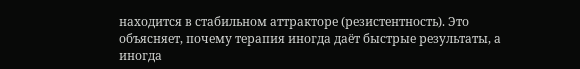находится в стабильном аттракторе (резистентность). Это объясняет, почему терапия иногда даёт быстрые результаты, а иногда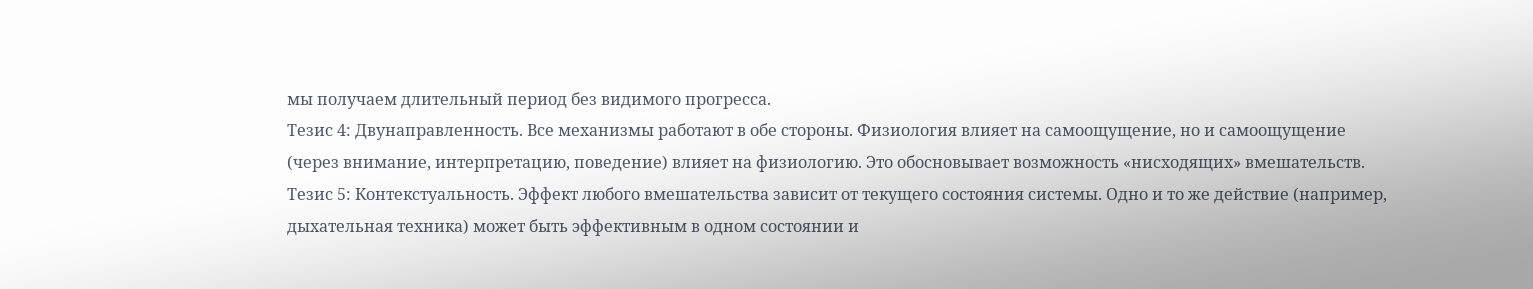мы получаем длительный период без видимого прогресса.
Тезис 4: Двунаправленность. Все механизмы работают в обе стороны. Физиология влияет на самоощущение, но и самоощущение (через внимание, интерпретацию, поведение) влияет на физиологию. Это обосновывает возможность «нисходящих» вмешательств.
Тезис 5: Контекстуальность. Эффект любого вмешательства зависит от текущего состояния системы. Одно и то же действие (например, дыхательная техника) может быть эффективным в одном состоянии и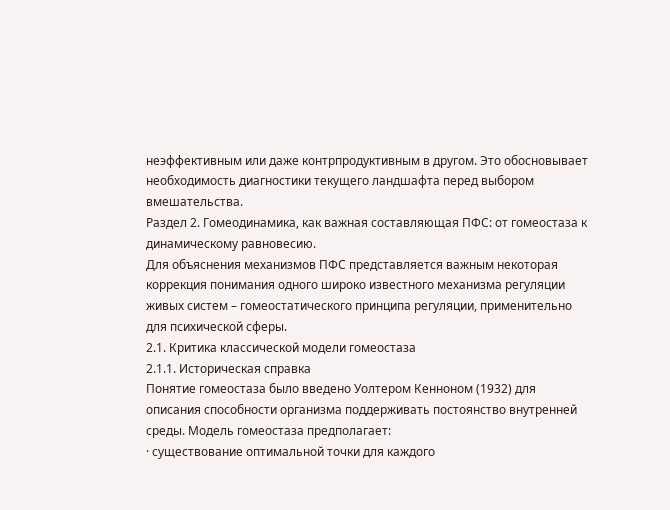неэффективным или даже контрпродуктивным в другом. Это обосновывает необходимость диагностики текущего ландшафта перед выбором вмешательства.
Раздел 2. Гомеодинамика, как важная составляющая ПФС: от гомеостаза к динамическому равновесию.
Для объяснения механизмов ПФС представляется важным некоторая коррекция понимания одного широко известного механизма регуляции живых систем – гомеостатического принципа регуляции, применительно для психической сферы.
2.1. Критика классической модели гомеостаза
2.1.1. Историческая справка
Понятие гомеостаза было введено Уолтером Кенноном (1932) для описания способности организма поддерживать постоянство внутренней среды. Модель гомеостаза предполагает:
· существование оптимальной точки для каждого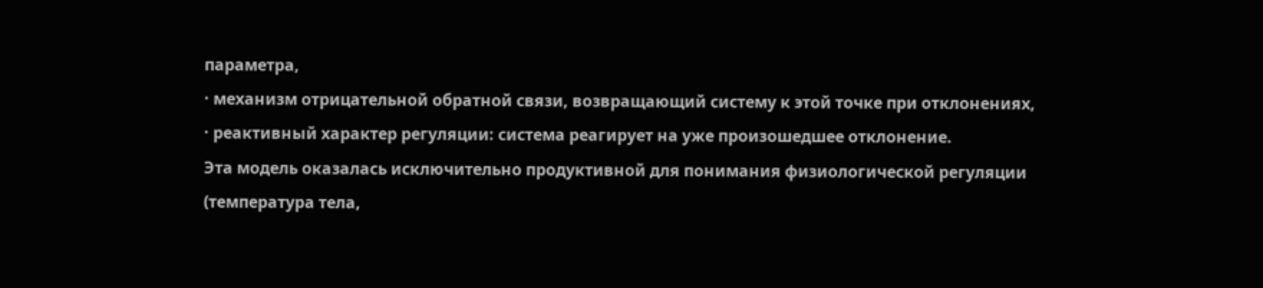параметра,
· механизм отрицательной обратной связи, возвращающий систему к этой точке при отклонениях,
· реактивный характер регуляции: система реагирует на уже произошедшее отклонение.
Эта модель оказалась исключительно продуктивной для понимания физиологической регуляции (температура тела,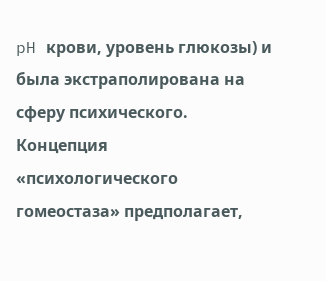pH крови, уровень глюкозы) и была экстраполирована на сферу психического. Концепция «психологического гомеостаза» предполагает,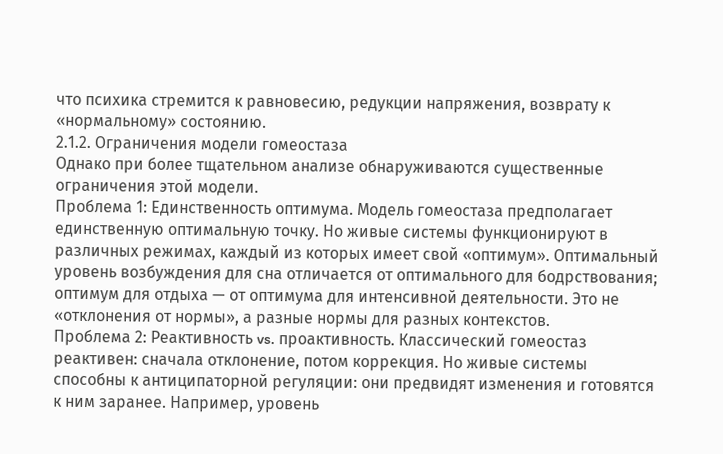что психика стремится к равновесию, редукции напряжения, возврату к «нормальному» состоянию.
2.1.2. Ограничения модели гомеостаза
Однако при более тщательном анализе обнаруживаются существенные ограничения этой модели.
Проблема 1: Единственность оптимума. Модель гомеостаза предполагает единственную оптимальную точку. Но живые системы функционируют в различных режимах, каждый из которых имеет свой «оптимум». Оптимальный уровень возбуждения для сна отличается от оптимального для бодрствования; оптимум для отдыха — от оптимума для интенсивной деятельности. Это не «отклонения от нормы», а разные нормы для разных контекстов.
Проблема 2: Реактивность vs. проактивность. Классический гомеостаз реактивен: сначала отклонение, потом коррекция. Но живые системы способны к антиципаторной регуляции: они предвидят изменения и готовятся к ним заранее. Например, уровень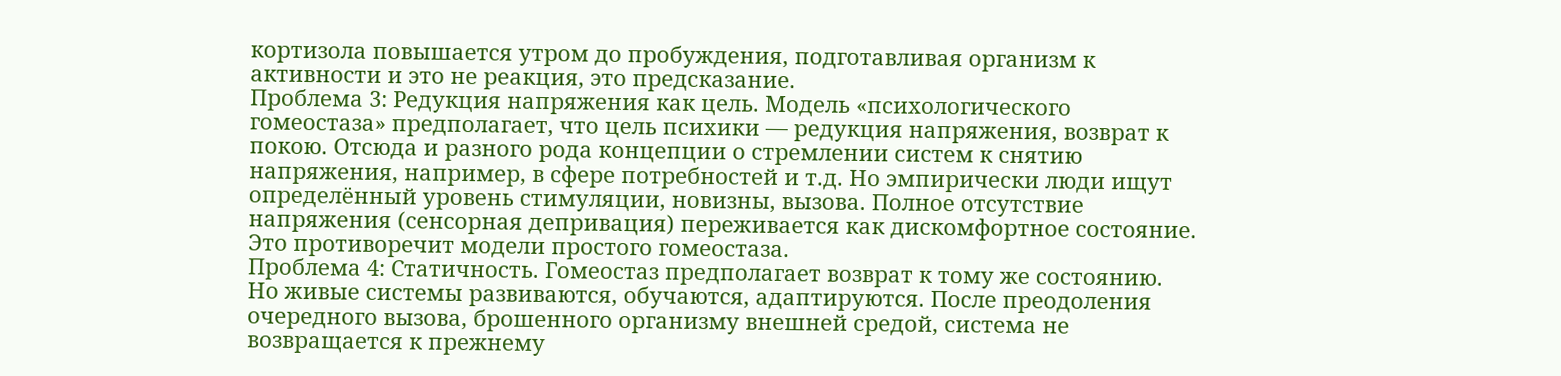кортизола повышается утром до пробуждения, подготавливая организм к активности и это не реакция, это предсказание.
Проблема 3: Редукция напряжения как цель. Модель «психологического гомеостаза» предполагает, что цель психики — редукция напряжения, возврат к покою. Отсюда и разного рода концепции о стремлении систем к снятию напряжения, например, в сфере потребностей и т.д. Но эмпирически люди ищут определённый уровень стимуляции, новизны, вызова. Полное отсутствие напряжения (сенсорная депривация) переживается как дискомфортное состояние. Это противоречит модели простого гомеостаза.
Проблема 4: Статичность. Гомеостаз предполагает возврат к тому же состоянию. Но живые системы развиваются, обучаются, адаптируются. После преодоления очередного вызова, брошенного организму внешней средой, система не возвращается к прежнему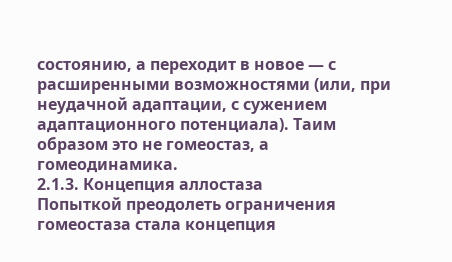состоянию, а переходит в новое — с расширенными возможностями (или, при неудачной адаптации, с сужением адаптационного потенциала). Таим образом это не гомеостаз, а гомеодинамика.
2.1.3. Концепция аллостаза
Попыткой преодолеть ограничения гомеостаза стала концепция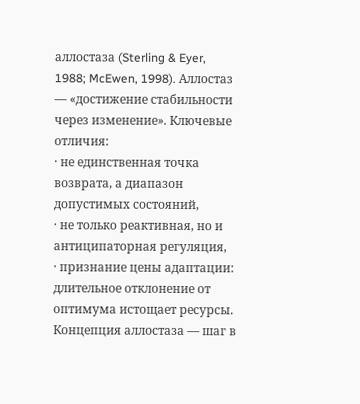аллостаза (Sterling & Eyer, 1988; McEwen, 1998). Аллостаз — «достижение стабильности через изменение». Ключевые отличия:
· не единственная точка возврата, а диапазон допустимых состояний,
· не только реактивная, но и антиципаторная регуляция,
· признание цены адаптации: длительное отклонение от оптимума истощает ресурсы.
Концепция аллостаза — шаг в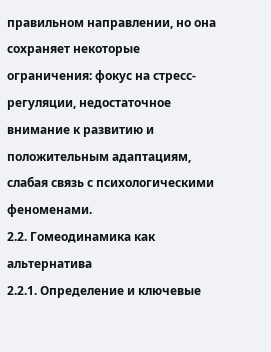правильном направлении, но она сохраняет некоторые ограничения: фокус на стресс-регуляции, недостаточное внимание к развитию и положительным адаптациям, слабая связь с психологическими феноменами.
2.2. Гомеодинамика как альтернатива
2.2.1. Определение и ключевые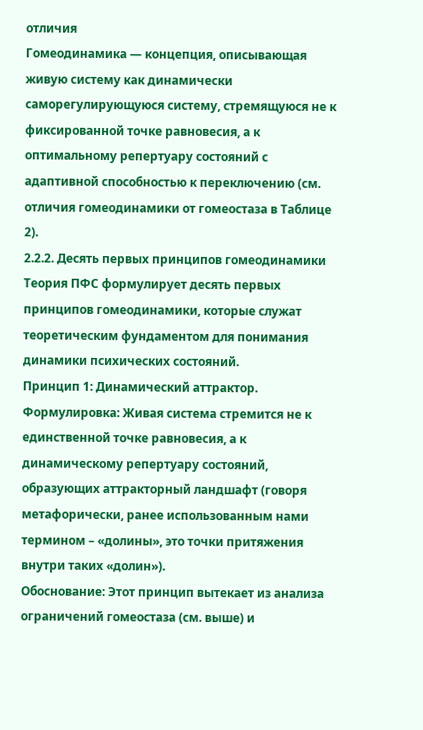отличия
Гомеодинамика — концепция, описывающая живую систему как динамически саморегулирующуюся систему, стремящуюся не к фиксированной точке равновесия, а к оптимальному репертуару состояний с адаптивной способностью к переключению (см. отличия гомеодинамики от гомеостаза в Таблице 2).
2.2.2. Десять первых принципов гомеодинамики
Теория ПФС формулирует десять первых принципов гомеодинамики, которые служат теоретическим фундаментом для понимания динамики психических состояний.
Принцип 1: Динамический аттрактор. Формулировка: Живая система стремится не к единственной точке равновесия, а к динамическому репертуару состояний, образующих аттракторный ландшафт (говоря метафорически, ранее использованным нами термином – «долины», это точки притяжения внутри таких «долин»).
Обоснование: Этот принцип вытекает из анализа ограничений гомеостаза (см. выше) и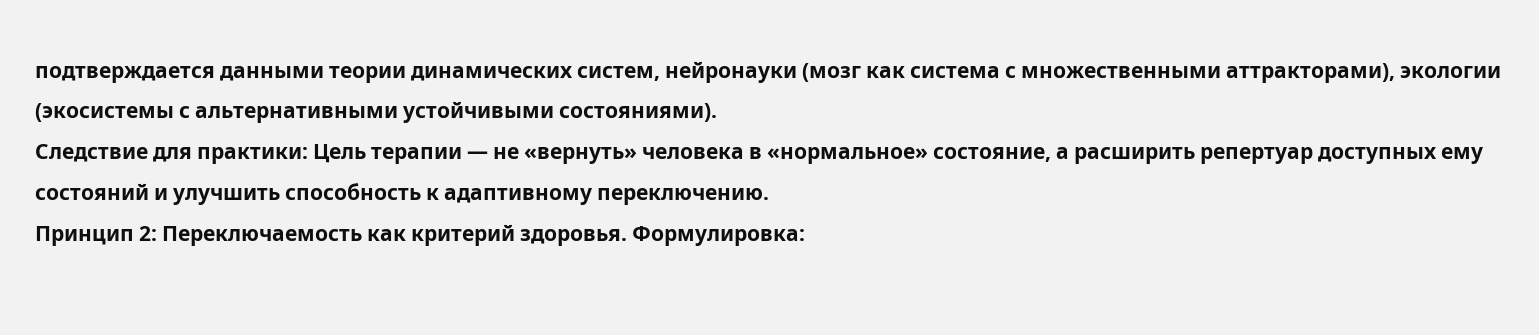подтверждается данными теории динамических систем, нейронауки (мозг как система с множественными аттракторами), экологии (экосистемы с альтернативными устойчивыми состояниями).
Следствие для практики: Цель терапии — не «вернуть» человека в «нормальное» состояние, а расширить репертуар доступных ему состояний и улучшить способность к адаптивному переключению.
Принцип 2: Переключаемость как критерий здоровья. Формулировка: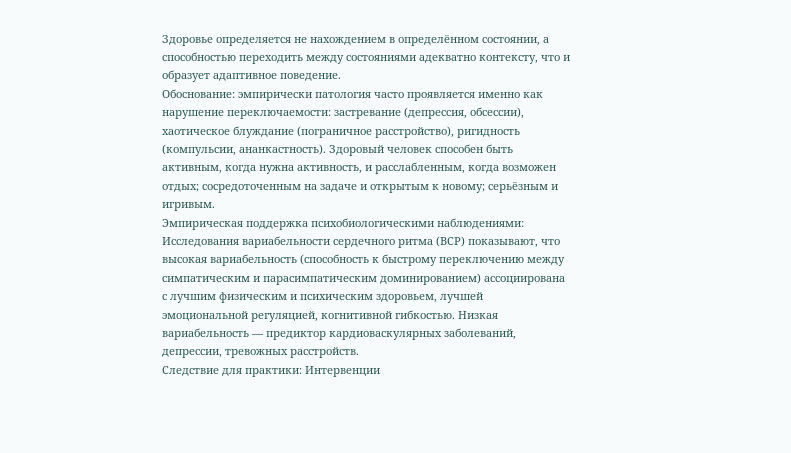Здоровье определяется не нахождением в определённом состоянии, а способностью переходить между состояниями адекватно контексту, что и образует адаптивное поведение.
Обоснование: эмпирически патология часто проявляется именно как нарушение переключаемости: застревание (депрессия, обсессии), хаотическое блуждание (пограничное расстройство), ригидность (компульсии, ананкастность). Здоровый человек способен быть активным, когда нужна активность, и расслабленным, когда возможен отдых; сосредоточенным на задаче и открытым к новому; серьёзным и игривым.
Эмпирическая поддержка психобиологическими наблюдениями: Исследования вариабельности сердечного ритма (ВСР) показывают, что высокая вариабельность (способность к быстрому переключению между симпатическим и парасимпатическим доминированием) ассоциирована с лучшим физическим и психическим здоровьем, лучшей эмоциональной регуляцией, когнитивной гибкостью. Низкая вариабельность — предиктор кардиоваскулярных заболеваний, депрессии, тревожных расстройств.
Следствие для практики: Интервенции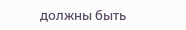должны быть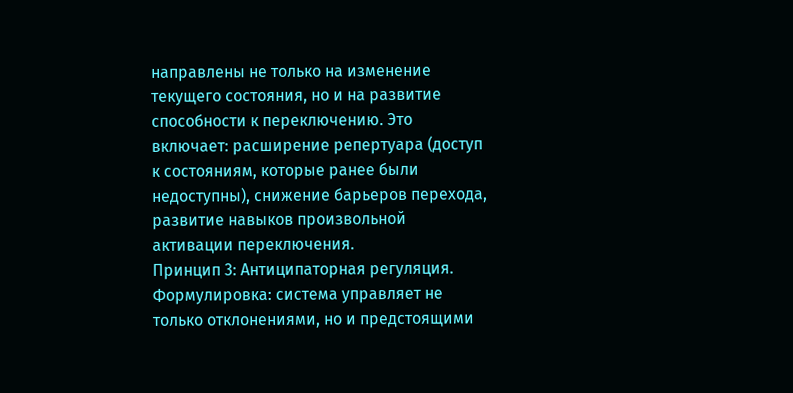направлены не только на изменение текущего состояния, но и на развитие способности к переключению. Это включает: расширение репертуара (доступ к состояниям, которые ранее были недоступны), снижение барьеров перехода, развитие навыков произвольной активации переключения.
Принцип 3: Антиципаторная регуляция. Формулировка: система управляет не только отклонениями, но и предстоящими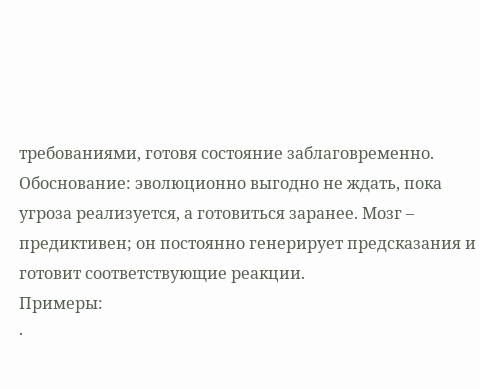требованиями, готовя состояние заблаговременно.
Обоснование: эволюционно выгодно не ждать, пока угроза реализуется, а готовиться заранее. Мозг – предиктивен; он постоянно генерирует предсказания и готовит соответствующие реакции.
Примеры:
·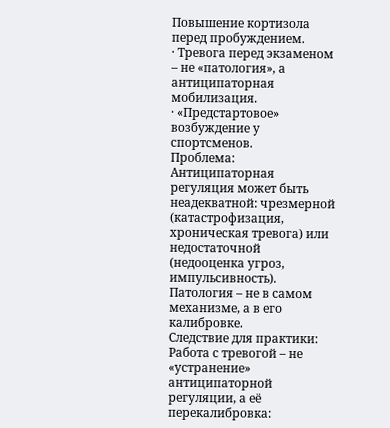Повышение кортизола перед пробуждением.
· Тревога перед экзаменом – не «патология», а антиципаторная мобилизация.
· «Предстартовое» возбуждение у спортсменов.
Проблема: Антиципаторная регуляция может быть неадекватной: чрезмерной (катастрофизация, хроническая тревога) или недостаточной (недооценка угроз, импульсивность). Патология – не в самом механизме, а в его калибровке.
Следствие для практики: Работа с тревогой – не «устранение» антиципаторной регуляции, а её перекалибровка: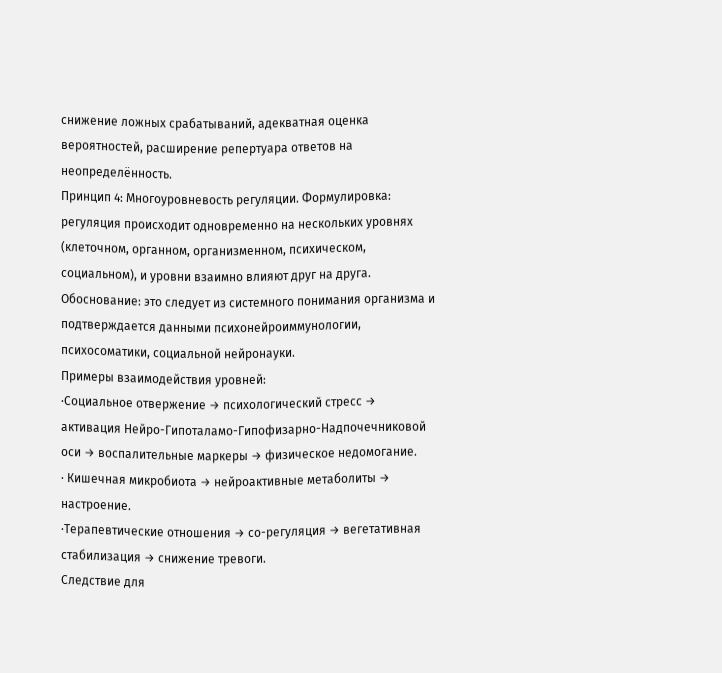снижение ложных срабатываний, адекватная оценка вероятностей, расширение репертуара ответов на неопределённость.
Принцип 4: Многоуровневость регуляции. Формулировка: регуляция происходит одновременно на нескольких уровнях (клеточном, органном, организменном, психическом, социальном), и уровни взаимно влияют друг на друга.
Обоснование: это следует из системного понимания организма и подтверждается данными психонейроиммунологии, психосоматики, социальной нейронауки.
Примеры взаимодействия уровней:
·Социальное отвержение → психологический стресс → активация Нейро-Гипоталамо-Гипофизарно-Надпочечниковой оси → воспалительные маркеры → физическое недомогание.
· Кишечная микробиота → нейроактивные метаболиты → настроение.
·Терапевтические отношения → со-регуляция → вегетативная стабилизация → снижение тревоги.
Следствие для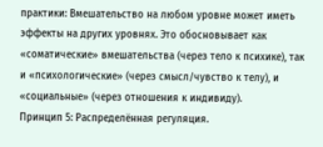практики: Вмешательство на любом уровне может иметь эффекты на других уровнях. Это обосновывает как «соматические» вмешательства (через тело к психике), так и «психологические» (через смысл/чувство к телу), и «социальные» (через отношения к индивиду).
Принцип 5: Распределённая регуляция.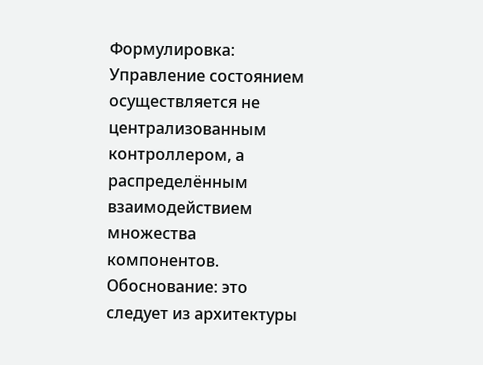Формулировка: Управление состоянием осуществляется не централизованным контроллером, а распределённым взаимодействием множества компонентов.
Обоснование: это следует из архитектуры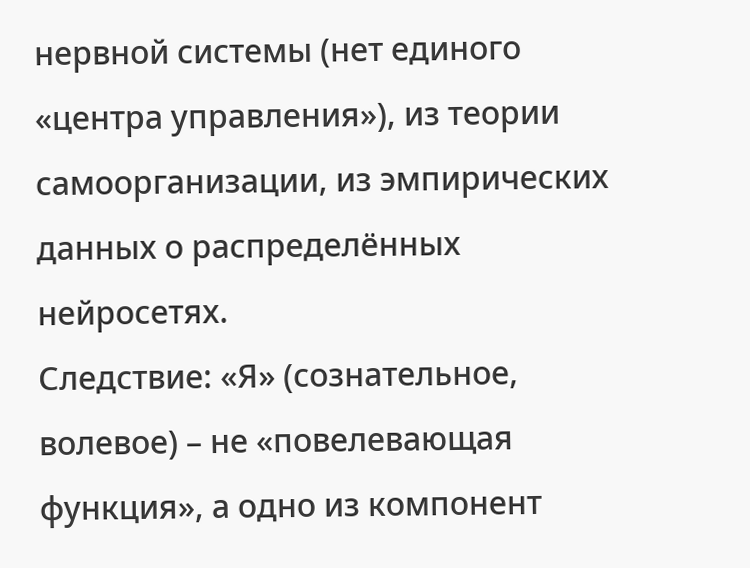нервной системы (нет единого «центра управления»), из теории самоорганизации, из эмпирических данных о распределённых нейросетях.
Следствие: «Я» (сознательное, волевое) – не «повелевающая функция», а одно из компонент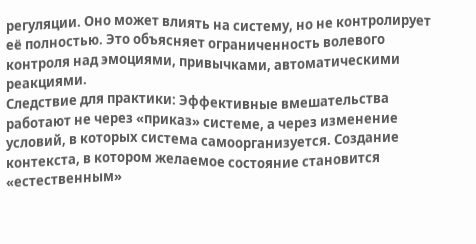регуляции. Оно может влиять на систему, но не контролирует её полностью. Это объясняет ограниченность волевого контроля над эмоциями, привычками, автоматическими реакциями.
Следствие для практики: Эффективные вмешательства работают не через «приказ» системе, а через изменение условий, в которых система самоорганизуется. Создание контекста, в котором желаемое состояние становится «естественным»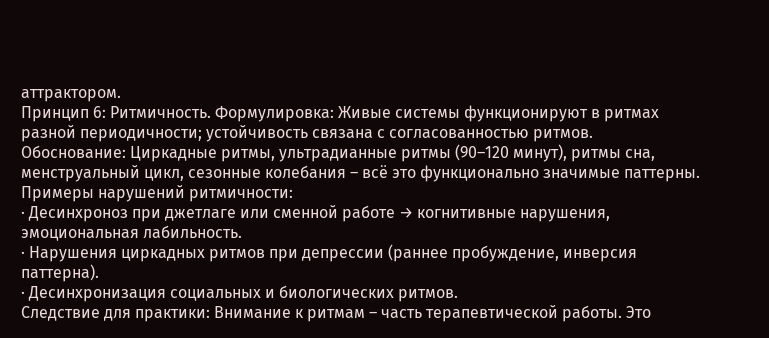аттрактором.
Принцип 6: Ритмичность. Формулировка: Живые системы функционируют в ритмах разной периодичности; устойчивость связана с согласованностью ритмов.
Обоснование: Циркадные ритмы, ультрадианные ритмы (90–120 минут), ритмы сна, менструальный цикл, сезонные колебания – всё это функционально значимые паттерны.
Примеры нарушений ритмичности:
· Десинхроноз при джетлаге или сменной работе → когнитивные нарушения, эмоциональная лабильность.
· Нарушения циркадных ритмов при депрессии (раннее пробуждение, инверсия паттерна).
· Десинхронизация социальных и биологических ритмов.
Следствие для практики: Внимание к ритмам – часть терапевтической работы. Это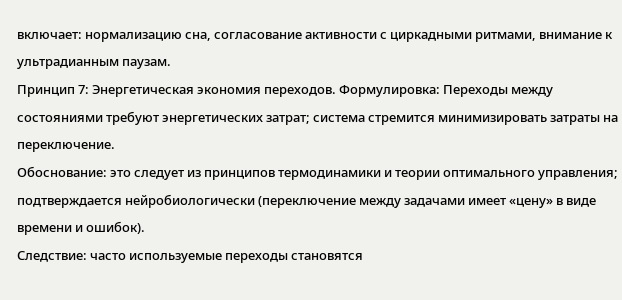включает: нормализацию сна, согласование активности с циркадными ритмами, внимание к ультрадианным паузам.
Принцип 7: Энергетическая экономия переходов. Формулировка: Переходы между состояниями требуют энергетических затрат; система стремится минимизировать затраты на переключение.
Обоснование: это следует из принципов термодинамики и теории оптимального управления; подтверждается нейробиологически (переключение между задачами имеет «цену» в виде времени и ошибок).
Следствие: часто используемые переходы становятся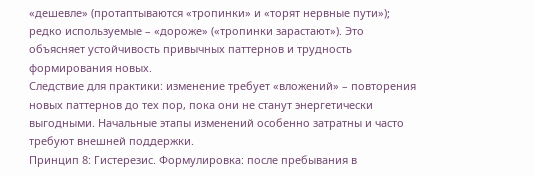«дешевле» (протаптываются «тропинки» и «торят нервные пути»); редко используемые – «дороже» («тропинки зарастают»). Это объясняет устойчивость привычных паттернов и трудность формирования новых.
Следствие для практики: изменение требует «вложений» – повторения новых паттернов до тех пор, пока они не станут энергетически выгодными. Начальные этапы изменений особенно затратны и часто требуют внешней поддержки.
Принцип 8: Гистерезис. Формулировка: после пребывания в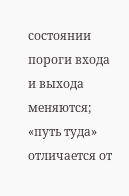состоянии пороги входа и выхода меняются; «путь туда» отличается от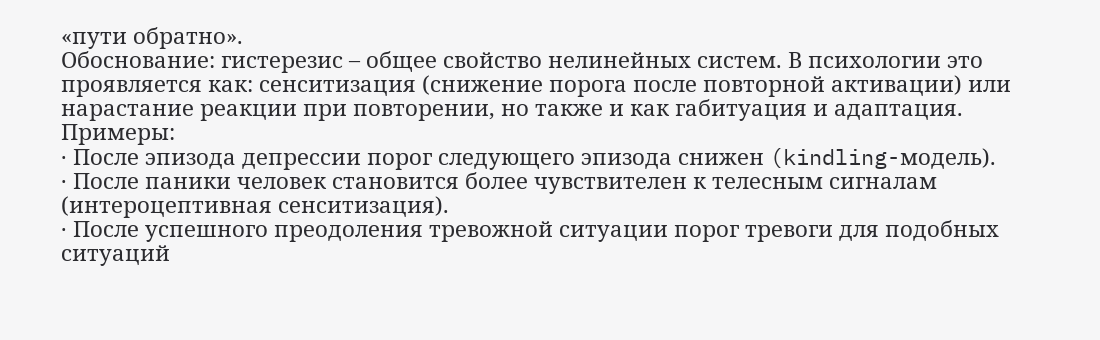«пути обратно».
Обоснование: гистерезис – общее свойство нелинейных систем. В психологии это проявляется как: сенситизация (снижение порога после повторной активации) или нарастание реакции при повторении, но также и как габитуация и адаптация.
Примеры:
· После эпизода депрессии порог следующего эпизода снижен (kindling-модель).
· После паники человек становится более чувствителен к телесным сигналам (интероцептивная сенситизация).
· После успешного преодоления тревожной ситуации порог тревоги для подобных ситуаций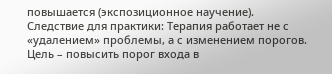повышается (экспозиционное научение).
Следствие для практики: Терапия работает не с «удалением» проблемы, а с изменением порогов. Цель – повысить порог входа в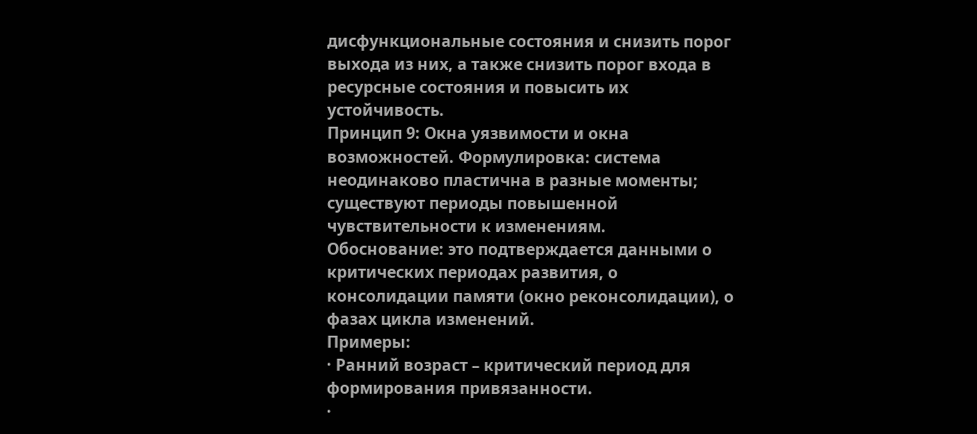дисфункциональные состояния и снизить порог выхода из них, а также снизить порог входа в ресурсные состояния и повысить их устойчивость.
Принцип 9: Окна уязвимости и окна возможностей. Формулировка: система неодинаково пластична в разные моменты; существуют периоды повышенной чувствительности к изменениям.
Обоснование: это подтверждается данными о критических периодах развития, о консолидации памяти (окно реконсолидации), о фазах цикла изменений.
Примеры:
· Ранний возраст – критический период для формирования привязанности.
·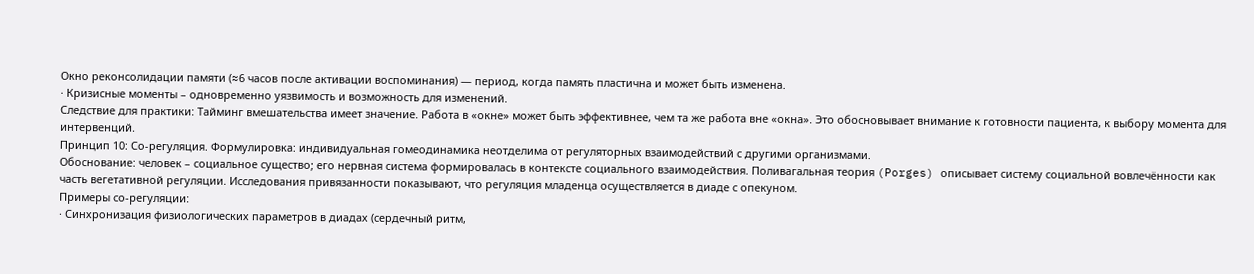Окно реконсолидации памяти (≈6 часов после активации воспоминания) — период, когда память пластична и может быть изменена.
· Кризисные моменты – одновременно уязвимость и возможность для изменений.
Следствие для практики: Тайминг вмешательства имеет значение. Работа в «окне» может быть эффективнее, чем та же работа вне «окна». Это обосновывает внимание к готовности пациента, к выбору момента для интервенций.
Принцип 10: Со-регуляция. Формулировка: индивидуальная гомеодинамика неотделима от регуляторных взаимодействий с другими организмами.
Обоснование: человек – социальное существо; его нервная система формировалась в контексте социального взаимодействия. Поливагальная теория (Porges) описывает систему социальной вовлечённости как часть вегетативной регуляции. Исследования привязанности показывают, что регуляция младенца осуществляется в диаде с опекуном.
Примеры со-регуляции:
· Синхронизация физиологических параметров в диадах (сердечный ритм,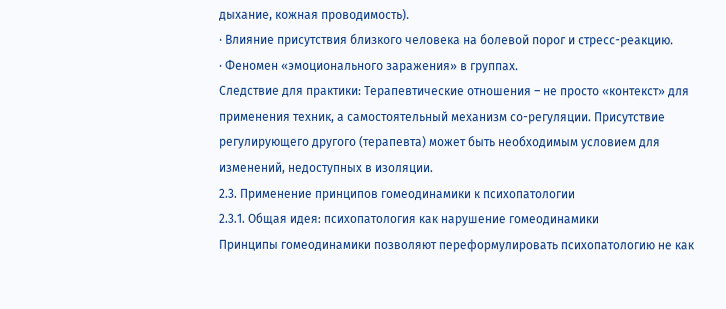дыхание, кожная проводимость).
· Влияние присутствия близкого человека на болевой порог и стресс-реакцию.
· Феномен «эмоционального заражения» в группах.
Следствие для практики: Терапевтические отношения – не просто «контекст» для применения техник, а самостоятельный механизм со-регуляции. Присутствие регулирующего другого (терапевта) может быть необходимым условием для изменений, недоступных в изоляции.
2.3. Применение принципов гомеодинамики к психопатологии
2.3.1. Общая идея: психопатология как нарушение гомеодинамики
Принципы гомеодинамики позволяют переформулировать психопатологию не как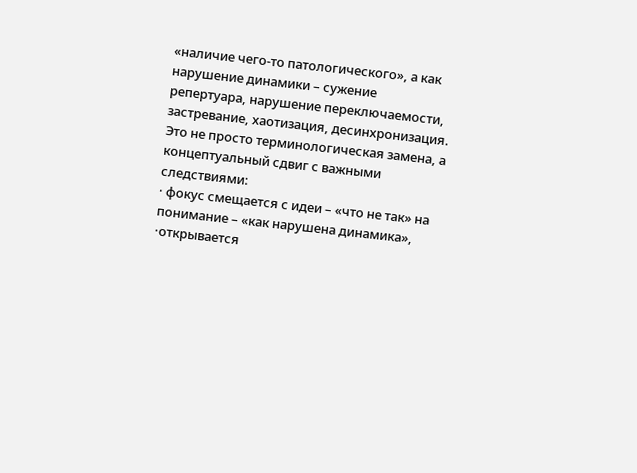«наличие чего-то патологического», а как нарушение динамики – сужение репертуара, нарушение переключаемости, застревание, хаотизация, десинхронизация.
Это не просто терминологическая замена, а концептуальный сдвиг с важными следствиями:
· фокус смещается с идеи – «что не так» на понимание – «как нарушена динамика»,
·открывается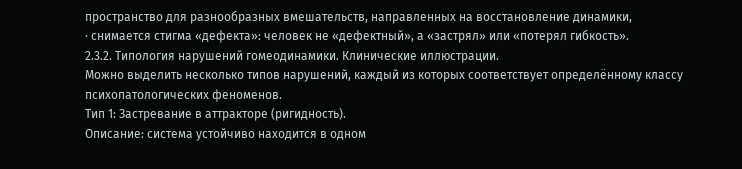пространство для разнообразных вмешательств, направленных на восстановление динамики,
· снимается стигма «дефекта»: человек не «дефектный», а «застрял» или «потерял гибкость».
2.3.2. Типология нарушений гомеодинамики. Клинические иллюстрации.
Можно выделить несколько типов нарушений, каждый из которых соответствует определённому классу психопатологических феноменов.
Тип 1: Застревание в аттракторе (ригидность).
Описание: система устойчиво находится в одном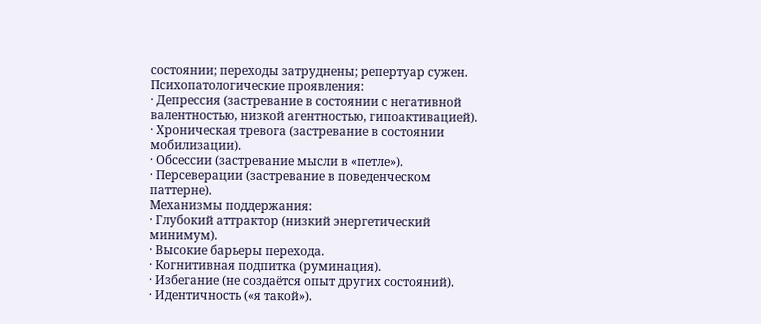состоянии; переходы затруднены; репертуар сужен.
Психопатологические проявления:
· Депрессия (застревание в состоянии с негативной валентностью, низкой агентностью, гипоактивацией).
· Хроническая тревога (застревание в состоянии мобилизации).
· Обсессии (застревание мысли в «петле»).
· Персеверации (застревание в поведенческом паттерне).
Механизмы поддержания:
· Глубокий аттрактор (низкий энергетический минимум).
· Высокие барьеры перехода.
· Когнитивная подпитка (руминация).
· Избегание (не создаётся опыт других состояний).
· Идентичность («я такой»).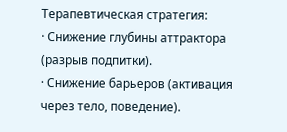Терапевтическая стратегия:
· Снижение глубины аттрактора (разрыв подпитки).
· Снижение барьеров (активация через тело, поведение).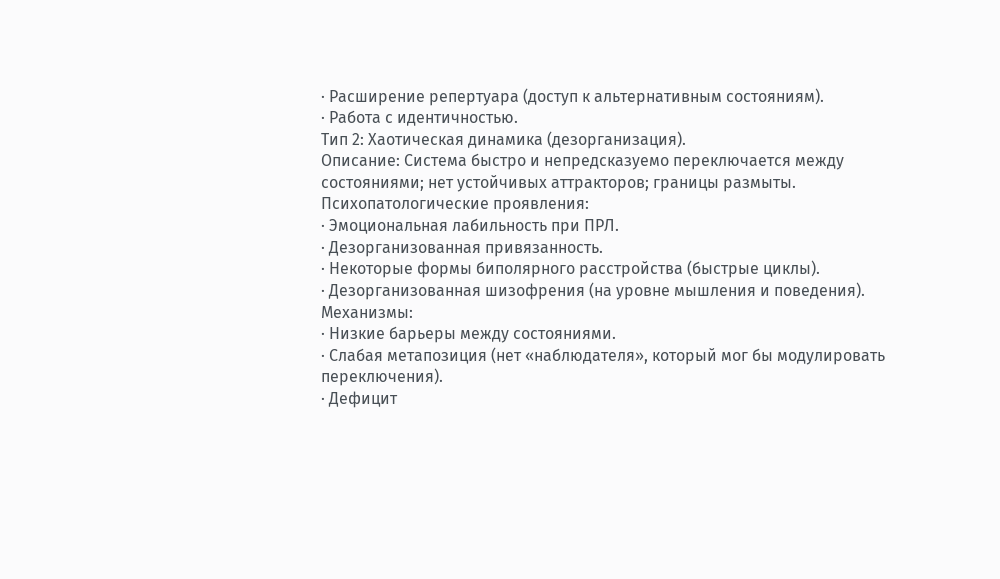· Расширение репертуара (доступ к альтернативным состояниям).
· Работа с идентичностью.
Тип 2: Хаотическая динамика (дезорганизация).
Описание: Система быстро и непредсказуемо переключается между состояниями; нет устойчивых аттракторов; границы размыты.
Психопатологические проявления:
· Эмоциональная лабильность при ПРЛ.
· Дезорганизованная привязанность.
· Некоторые формы биполярного расстройства (быстрые циклы).
· Дезорганизованная шизофрения (на уровне мышления и поведения).
Механизмы:
· Низкие барьеры между состояниями.
· Слабая метапозиция (нет «наблюдателя», который мог бы модулировать переключения).
· Дефицит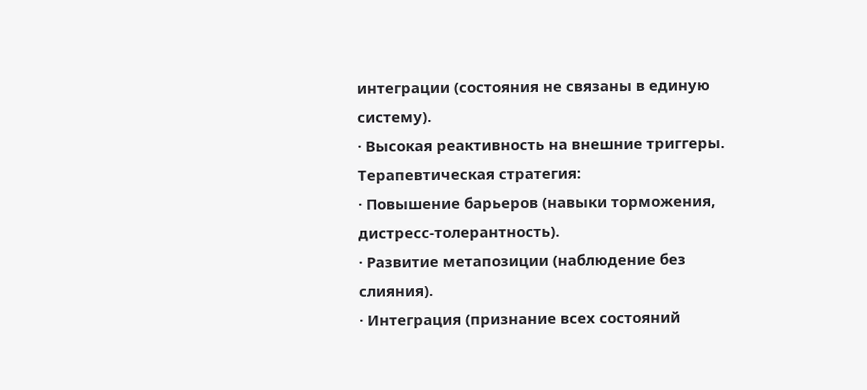интеграции (состояния не связаны в единую систему).
· Высокая реактивность на внешние триггеры.
Терапевтическая стратегия:
· Повышение барьеров (навыки торможения, дистресс-толерантность).
· Развитие метапозиции (наблюдение без слияния).
· Интеграция (признание всех состояний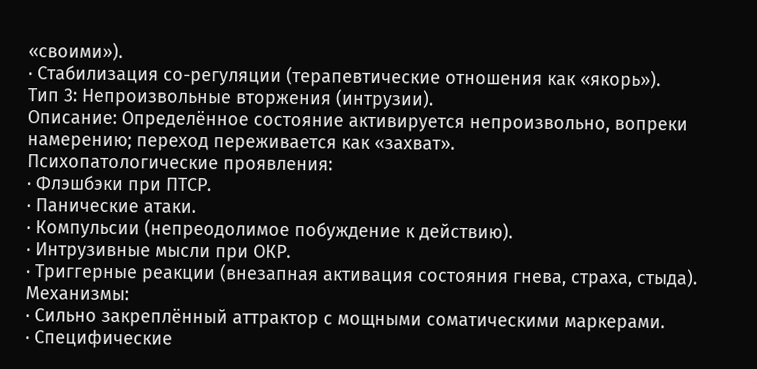«своими»).
· Стабилизация со-регуляции (терапевтические отношения как «якорь»).
Тип 3: Непроизвольные вторжения (интрузии).
Описание: Определённое состояние активируется непроизвольно, вопреки намерению; переход переживается как «захват».
Психопатологические проявления:
· Флэшбэки при ПТСР.
· Панические атаки.
· Компульсии (непреодолимое побуждение к действию).
· Интрузивные мысли при ОКР.
· Триггерные реакции (внезапная активация состояния гнева, страха, стыда).
Механизмы:
· Сильно закреплённый аттрактор с мощными соматическими маркерами.
· Специфические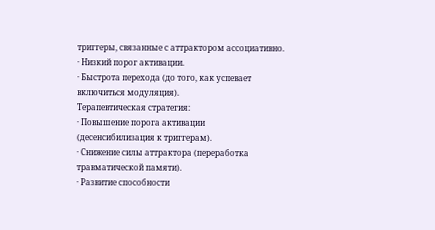триггеры, связанные с аттрактором ассоциативно.
· Низкий порог активации.
· Быстрота перехода (до того, как успевает включиться модуляция).
Терапевтическая стратегия:
· Повышение порога активации (десенсибилизация к триггерам).
· Снижение силы аттрактора (переработка травматической памяти).
· Развитие способности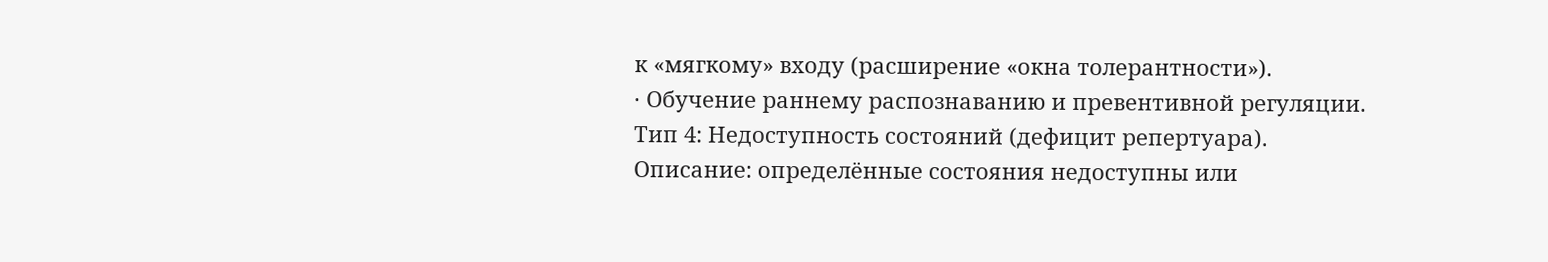к «мягкому» входу (расширение «окна толерантности»).
· Обучение раннему распознаванию и превентивной регуляции.
Тип 4: Недоступность состояний (дефицит репертуара).
Описание: определённые состояния недоступны или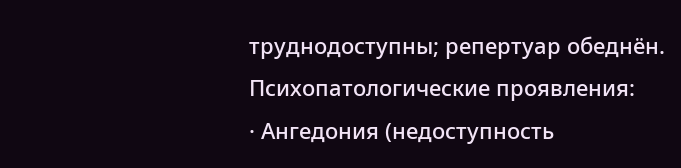труднодоступны; репертуар обеднён.
Психопатологические проявления:
· Ангедония (недоступность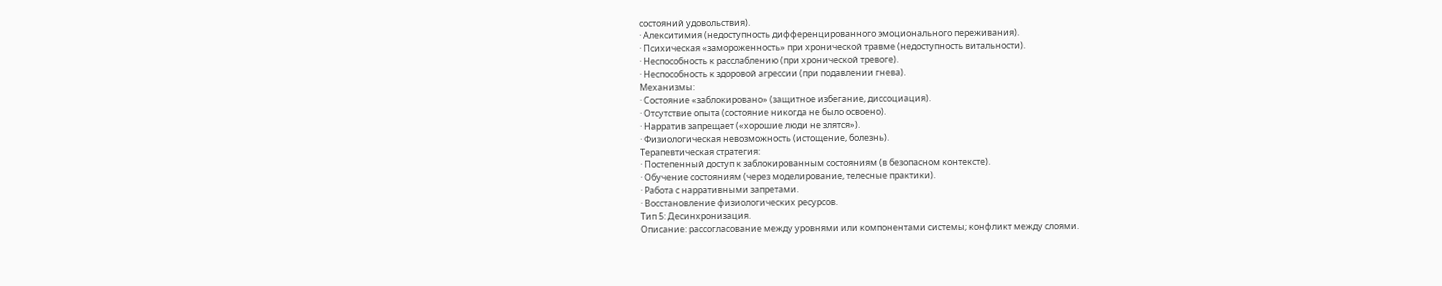состояний удовольствия).
· Алекситимия (недоступность дифференцированного эмоционального переживания).
· Психическая «замороженность» при хронической травме (недоступность витальности).
· Неспособность к расслаблению (при хронической тревоге).
· Неспособность к здоровой агрессии (при подавлении гнева).
Механизмы:
· Состояние «заблокировано» (защитное избегание, диссоциация).
· Отсутствие опыта (состояние никогда не было освоено).
· Нарратив запрещает («хорошие люди не злятся»).
· Физиологическая невозможность (истощение, болезнь).
Терапевтическая стратегия:
· Постепенный доступ к заблокированным состояниям (в безопасном контексте).
· Обучение состояниям (через моделирование, телесные практики).
· Работа с нарративными запретами.
· Восстановление физиологических ресурсов.
Тип 5: Десинхронизация.
Описание: рассогласование между уровнями или компонентами системы; конфликт между слоями.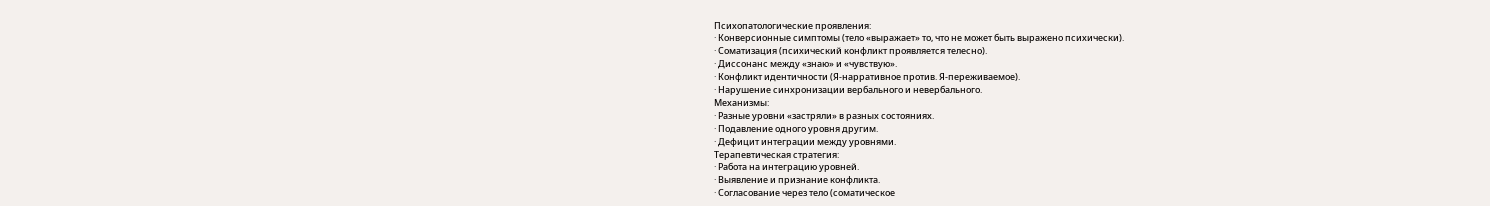Психопатологические проявления:
· Конверсионные симптомы (тело «выражает» то, что не может быть выражено психически).
· Соматизация (психический конфликт проявляется телесно).
· Диссонанс между «знаю» и «чувствую».
· Конфликт идентичности (Я-нарративное против. Я-переживаемое).
· Нарушение синхронизации вербального и невербального.
Механизмы:
· Разные уровни «застряли» в разных состояниях.
· Подавление одного уровня другим.
· Дефицит интеграции между уровнями.
Терапевтическая стратегия:
· Работа на интеграцию уровней.
· Выявление и признание конфликта.
· Согласование через тело (соматическое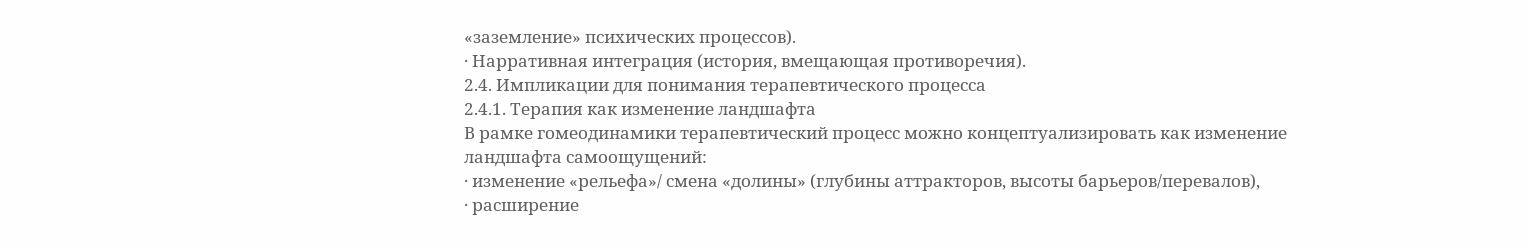«заземление» психических процессов).
· Нарративная интеграция (история, вмещающая противоречия).
2.4. Импликации для понимания терапевтического процесса
2.4.1. Терапия как изменение ландшафта
В рамке гомеодинамики терапевтический процесс можно концептуализировать как изменение ландшафта самоощущений:
· изменение «рельефа»/ смена «долины» (глубины аттракторов, высоты барьеров/перевалов),
· расширение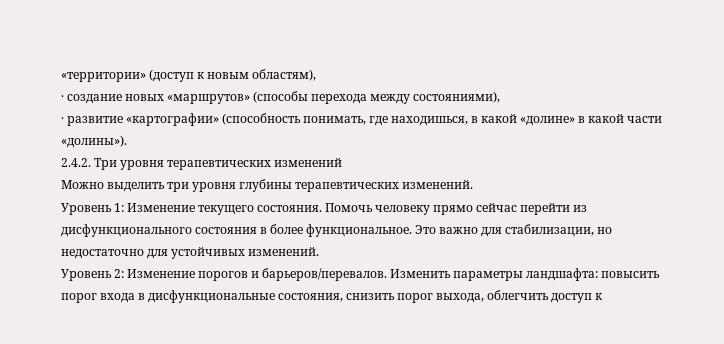«территории» (доступ к новым областям),
· создание новых «маршрутов» (способы перехода между состояниями),
· развитие «картографии» (способность понимать, где находишься, в какой «долине» в какой части «долины»).
2.4.2. Три уровня терапевтических изменений
Можно выделить три уровня глубины терапевтических изменений.
Уровень 1: Изменение текущего состояния. Помочь человеку прямо сейчас перейти из дисфункционального состояния в более функциональное. Это важно для стабилизации, но недостаточно для устойчивых изменений.
Уровень 2: Изменение порогов и барьеров/перевалов. Изменить параметры ландшафта: повысить порог входа в дисфункциональные состояния, снизить порог выхода, облегчить доступ к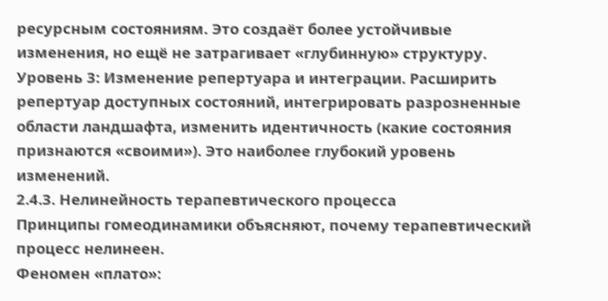ресурсным состояниям. Это создаёт более устойчивые изменения, но ещё не затрагивает «глубинную» структуру.
Уровень 3: Изменение репертуара и интеграции. Расширить репертуар доступных состояний, интегрировать разрозненные области ландшафта, изменить идентичность (какие состояния признаются «своими»). Это наиболее глубокий уровень изменений.
2.4.3. Нелинейность терапевтического процесса
Принципы гомеодинамики объясняют, почему терапевтический процесс нелинеен.
Феномен «плато»: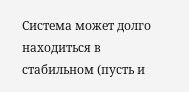Система может долго находиться в стабильном (пусть и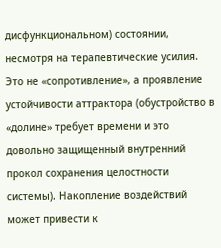дисфункциональном) состоянии, несмотря на терапевтические усилия. Это не «сопротивление», а проявление устойчивости аттрактора (обустройство в «долине» требует времени и это довольно защищенный внутренний прокол сохранения целостности системы). Накопление воздействий может привести к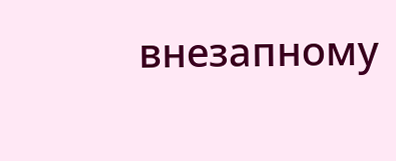внезапному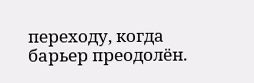переходу, когда барьер преодолён.